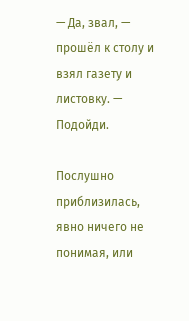— Да, звал, — прошёл к столу и взял газету и листовку. — Подойди.

Послушно приблизилась, явно ничего не понимая, или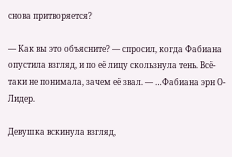снова притворяется?

— Как вы это объясните? — спросил, когда Фабиана опустила взгляд, и по её лицу скользнула тень. Всё-таки не понимала, зачем её звал. — …Фабиана эрн О-Лидер.

Девушка вскинула взгляд,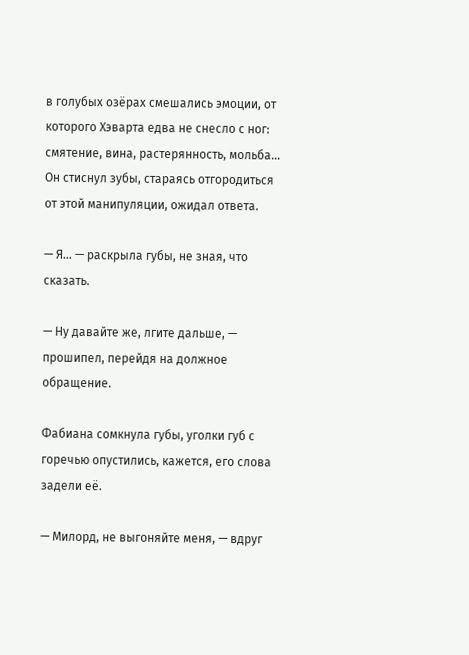в голубых озёрах смешались эмоции, от которого Хэварта едва не снесло с ног: смятение, вина, растерянность, мольба... Он стиснул зубы, стараясь отгородиться от этой манипуляции, ожидал ответа.

— Я… — раскрыла губы, не зная, что сказать.

— Ну давайте же, лгите дальше, — прошипел, перейдя на должное обращение.

Фабиана сомкнула губы, уголки губ с горечью опустились, кажется, его слова задели её.

— Милорд, не выгоняйте меня, — вдруг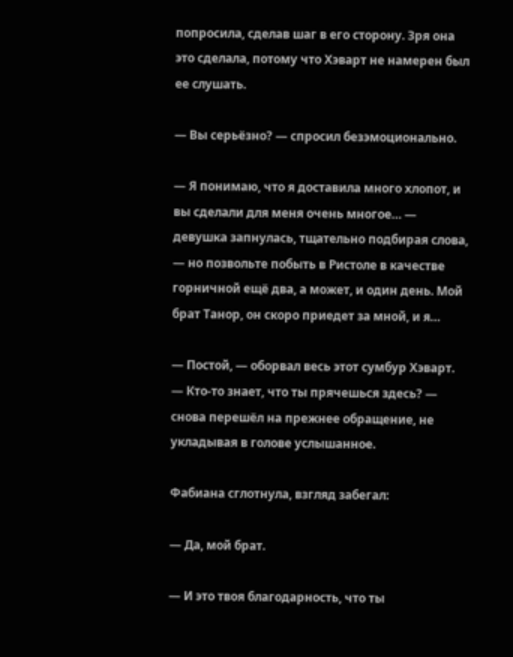попросила, сделав шаг в его сторону. Зря она это сделала, потому что Хэварт не намерен был ее слушать.

— Вы серьёзно? — спросил безэмоционально.

— Я понимаю, что я доставила много хлопот, и вы сделали для меня очень многое… — девушка запнулась, тщательно подбирая слова, — но позвольте побыть в Ристоле в качестве горничной ещё два, а может, и один день. Мой брат Танор, он скоро приедет за мной, и я…

— Постой, — оборвал весь этот сумбур Хэварт. — Кто-то знает, что ты прячешься здесь? — снова перешёл на прежнее обращение, не укладывая в голове услышанное.

Фабиана сглотнула, взгляд забегал:

— Да, мой брат.

— И это твоя благодарность, что ты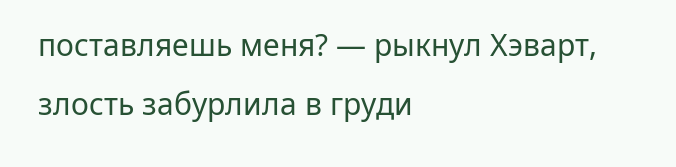поставляешь меня? — рыкнул Хэварт, злость забурлила в груди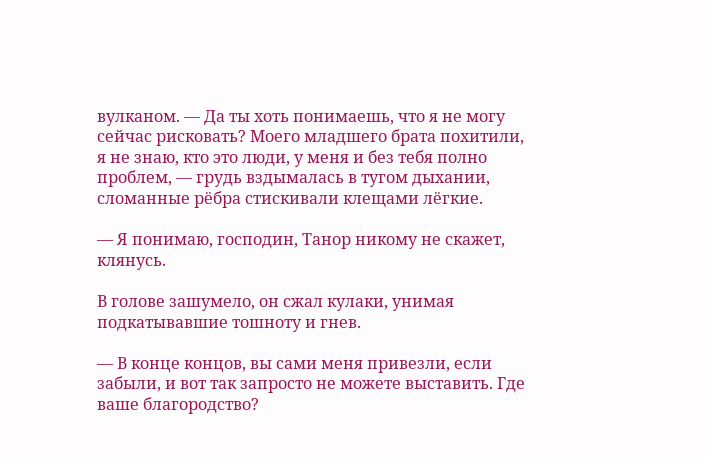вулканом. — Да ты хоть понимаешь, что я не могу сейчас рисковать? Моего младшего брата похитили, я не знаю, кто это люди, у меня и без тебя полно проблем, — грудь вздымалась в тугом дыхании, сломанные рёбра стискивали клещами лёгкие.

— Я понимаю, господин, Танор никому не скажет, клянусь.

В голове зашумело, он сжал кулаки, унимая подкатывавшие тошноту и гнев.

— В конце концов, вы сами меня привезли, если забыли, и вот так запросто не можете выставить. Где ваше благородство?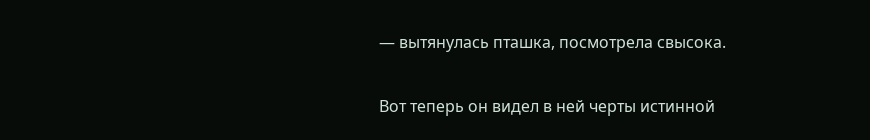— вытянулась пташка, посмотрела свысока.

Вот теперь он видел в ней черты истинной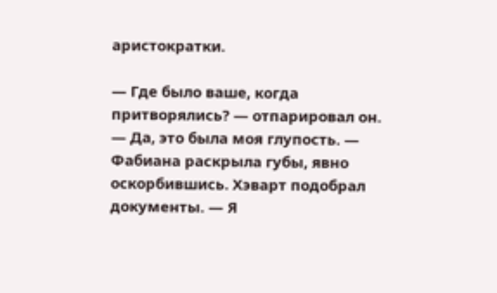аристократки.

— Где было ваше, когда притворялись? — отпарировал он. — Да, это была моя глупость. — Фабиана раскрыла губы, явно оскорбившись. Хэварт подобрал документы. — Я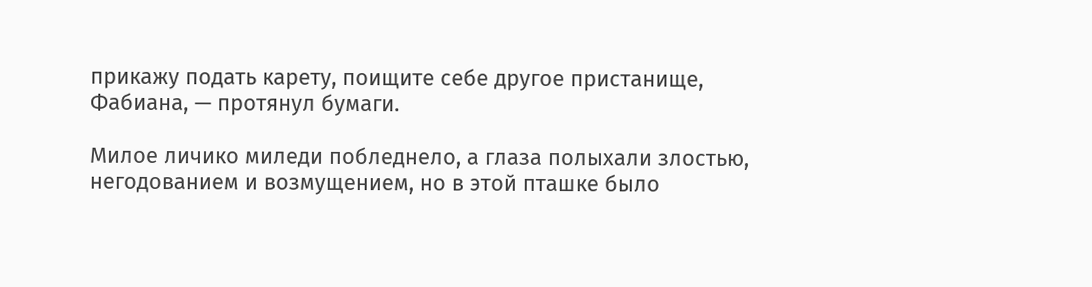прикажу подать карету, поищите себе другое пристанище, Фабиана, — протянул бумаги.

Милое личико миледи побледнело, а глаза полыхали злостью, негодованием и возмущением, но в этой пташке было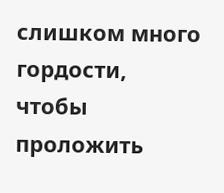слишком много гордости, чтобы проложить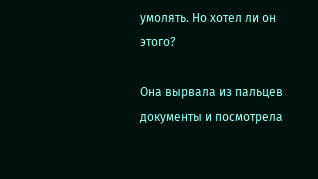умолять. Но хотел ли он этого?

Она вырвала из пальцев документы и посмотрела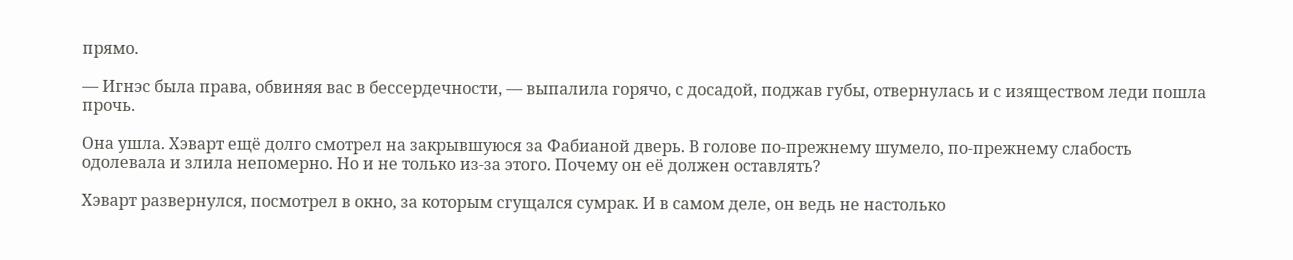прямо.

— Игнэс была права, обвиняя вас в бессердечности, — выпалила горячо, с досадой, поджав губы, отвернулась и с изяществом леди пошла прочь.

Она ушла. Хэварт ещё долго смотрел на закрывшуюся за Фабианой дверь. В голове по-прежнему шумело, по-прежнему слабость одолевала и злила непомерно. Но и не только из-за этого. Почему он её должен оставлять?

Хэварт развернулся, посмотрел в окно, за которым сгущался сумрак. И в самом деле, он ведь не настолько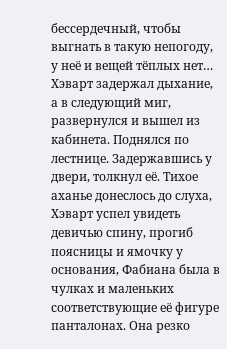бессердечный, чтобы выгнать в такую непогоду, у неё и вещей тёплых нет… Хэварт задержал дыхание, а в следующий миг, развернулся и вышел из кабинета. Поднялся по лестнице. Задержавшись у двери, толкнул её. Тихое аханье донеслось до слуха, Хэварт успел увидеть девичью спину, прогиб поясницы и ямочку у основания, Фабиана была в чулках и маленьких соответствующие её фигуре панталонах. Она резко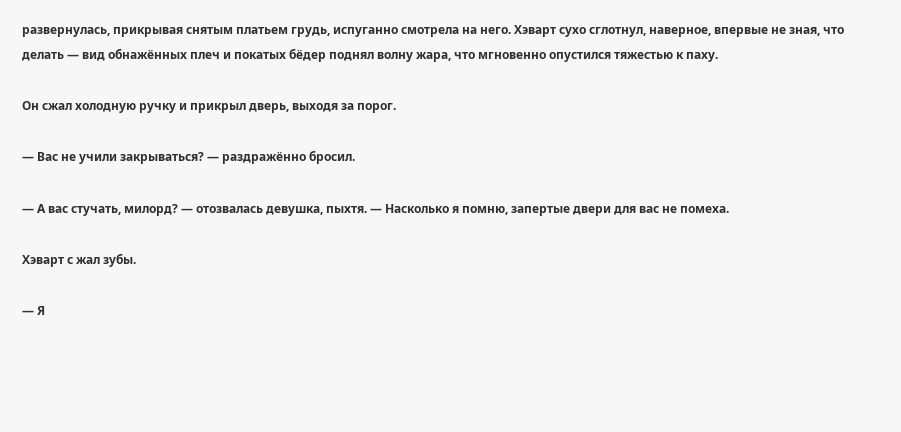развернулась, прикрывая снятым платьем грудь, испуганно смотрела на него. Хэварт сухо сглотнул, наверное, впервые не зная, что делать — вид обнажённых плеч и покатых бёдер поднял волну жара, что мгновенно опустился тяжестью к паху.

Он сжал холодную ручку и прикрыл дверь, выходя за порог.

— Вас не учили закрываться? — раздражённо бросил.

— А вас стучать, милорд? — отозвалась девушка, пыхтя. — Насколько я помню, запертые двери для вас не помеха.

Хэварт с жал зубы.

— Я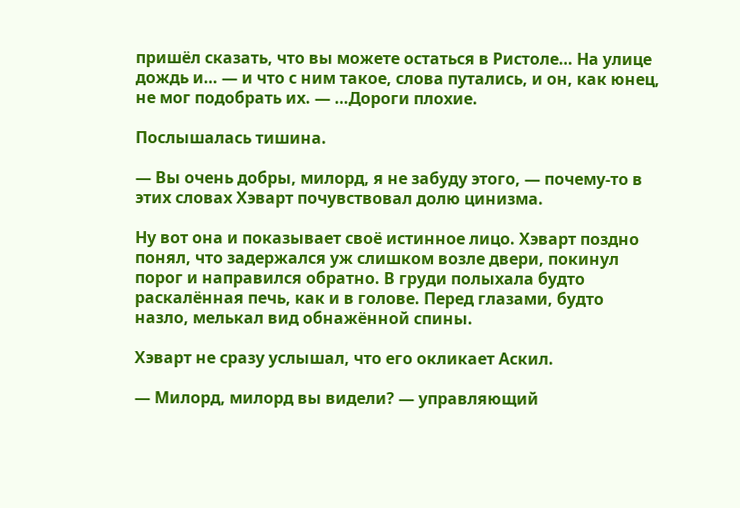пришёл сказать, что вы можете остаться в Ристоле… На улице дождь и… — и что с ним такое, слова путались, и он, как юнец, не мог подобрать их. — …Дороги плохие.

Послышалась тишина.

— Вы очень добры, милорд, я не забуду этого, — почему-то в этих словах Хэварт почувствовал долю цинизма.

Ну вот она и показывает своё истинное лицо. Хэварт поздно понял, что задержался уж слишком возле двери, покинул порог и направился обратно. В груди полыхала будто раскалённая печь, как и в голове. Перед глазами, будто назло, мелькал вид обнажённой спины.

Хэварт не сразу услышал, что его окликает Аскил.

— Милорд, милорд вы видели? — управляющий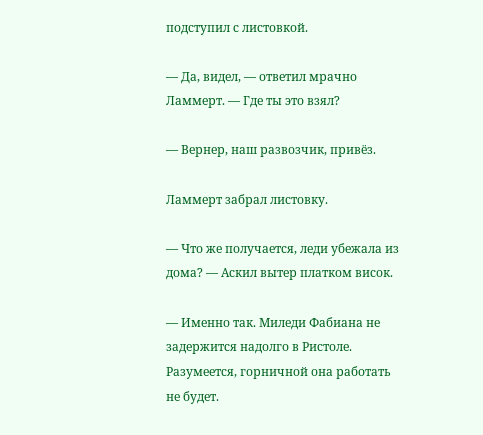подступил с листовкой.

— Да, видел, — ответил мрачно Ламмерт. — Где ты это взял?

— Вернер, наш развозчик, привёз.

Ламмерт забрал листовку.

— Что же получается, леди убежала из дома? — Аскил вытер платком висок.

— Именно так. Миледи Фабиана не задержится надолго в Ристоле. Разумеется, горничной она работать не будет.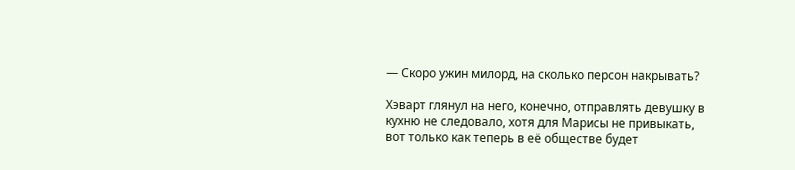— Скоро ужин милорд, на сколько персон накрывать?

Хэварт глянул на него, конечно, отправлять девушку в кухню не следовало, хотя для Марисы не привыкать, вот только как теперь в её обществе будет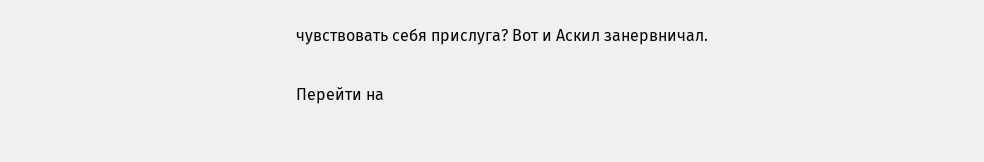чувствовать себя прислуга? Вот и Аскил занервничал.

Перейти на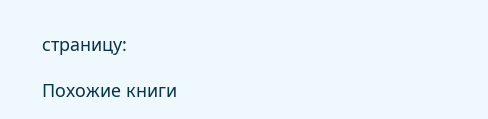страницу:

Похожие книги